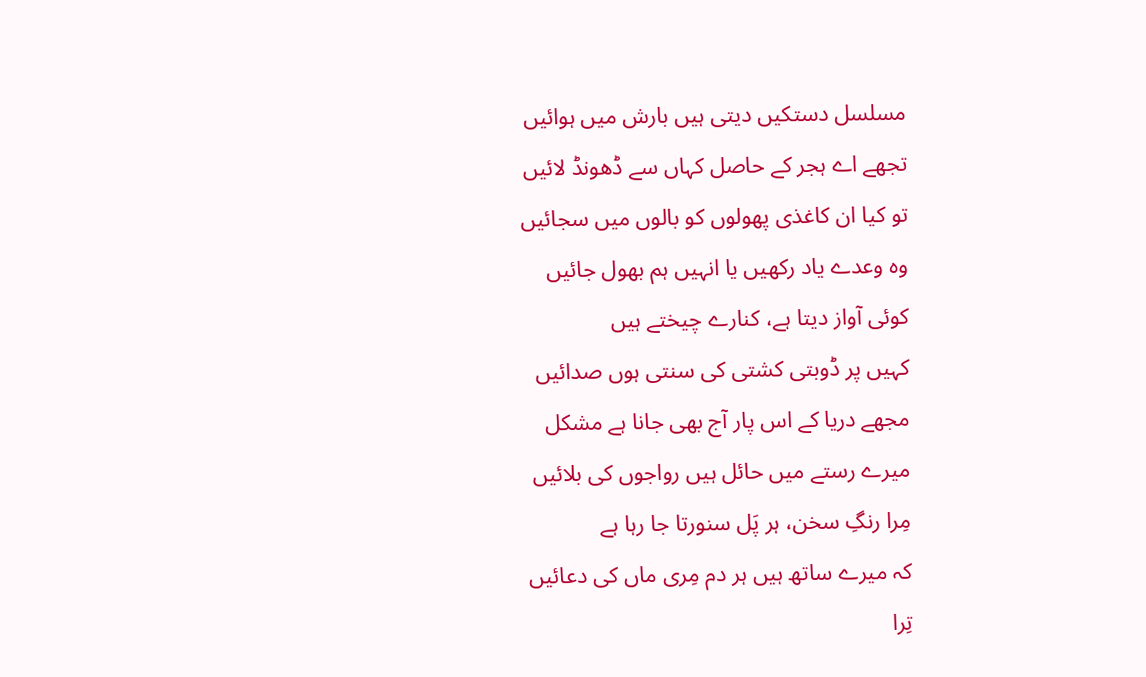مسلسل دستکیں دیتی ہیں بارش میں ہوائیں
تجھے اے ہجر کے حاصل کہاں سے ڈھونڈ لائیں
تو کیا ان کاغذی پھولوں کو بالوں میں سجائیں
وہ وعدے یاد رکھیں یا انہیں ہم بھول جائیں
کوئی آواز دیتا ہے، کنارے چیختے ہیں
کہیں پر ڈوبتی کشتی کی سنتی ہوں صدائیں
مجھے دریا کے اس پار آج بھی جانا ہے مشکل
میرے رستے میں حائل ہیں رواجوں کی بلائیں
مِرا رنگِ سخن، ہر پَل سنورتا جا رہا ہے
کہ میرے ساتھ ہیں ہر دم مِری ماں کی دعائیں
تِرا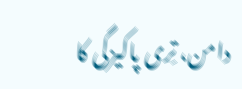دامن، تِری پاکیزگی کا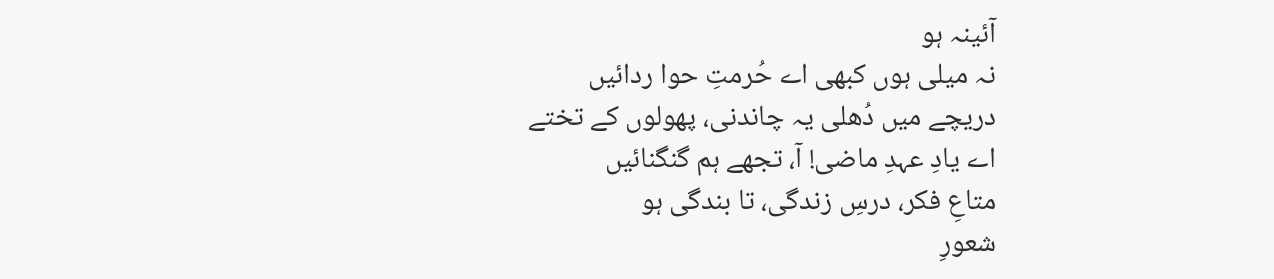آئینہ ہو
نہ میلی ہوں کبھی اے حُرمتِ حوا ردائیں
دریچے میں دُھلی یہ چاندنی، پھولوں کے تختے
اے یادِ عہدِ ماضی! آ، تجھے ہم گنگنائیں
متاعِ فکر، درسِ زندگی، تا بندگی ہو
شعورِ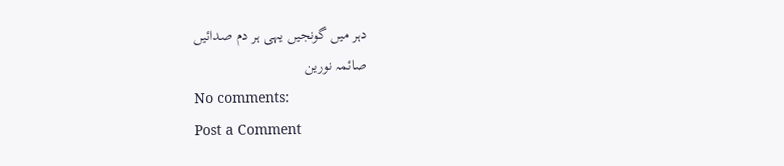دہر میں گونجیں یہی ہر دم صدائیں
صائمہ نورین
No comments:
Post a Comment